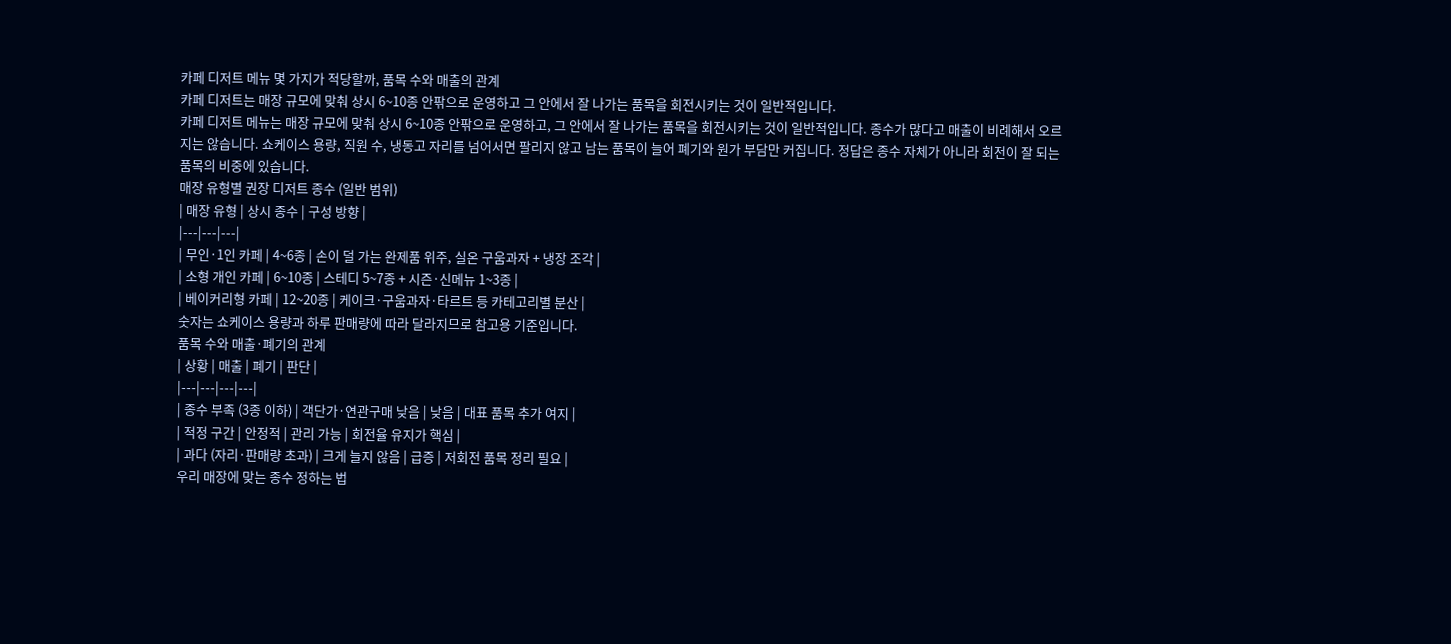카페 디저트 메뉴 몇 가지가 적당할까, 품목 수와 매출의 관계
카페 디저트는 매장 규모에 맞춰 상시 6~10종 안팎으로 운영하고 그 안에서 잘 나가는 품목을 회전시키는 것이 일반적입니다.
카페 디저트 메뉴는 매장 규모에 맞춰 상시 6~10종 안팎으로 운영하고, 그 안에서 잘 나가는 품목을 회전시키는 것이 일반적입니다. 종수가 많다고 매출이 비례해서 오르지는 않습니다. 쇼케이스 용량, 직원 수, 냉동고 자리를 넘어서면 팔리지 않고 남는 품목이 늘어 폐기와 원가 부담만 커집니다. 정답은 종수 자체가 아니라 회전이 잘 되는 품목의 비중에 있습니다.
매장 유형별 권장 디저트 종수 (일반 범위)
| 매장 유형 | 상시 종수 | 구성 방향 |
|---|---|---|
| 무인·1인 카페 | 4~6종 | 손이 덜 가는 완제품 위주, 실온 구움과자 + 냉장 조각 |
| 소형 개인 카페 | 6~10종 | 스테디 5~7종 + 시즌·신메뉴 1~3종 |
| 베이커리형 카페 | 12~20종 | 케이크·구움과자·타르트 등 카테고리별 분산 |
숫자는 쇼케이스 용량과 하루 판매량에 따라 달라지므로 참고용 기준입니다.
품목 수와 매출·폐기의 관계
| 상황 | 매출 | 폐기 | 판단 |
|---|---|---|---|
| 종수 부족 (3종 이하) | 객단가·연관구매 낮음 | 낮음 | 대표 품목 추가 여지 |
| 적정 구간 | 안정적 | 관리 가능 | 회전율 유지가 핵심 |
| 과다 (자리·판매량 초과) | 크게 늘지 않음 | 급증 | 저회전 품목 정리 필요 |
우리 매장에 맞는 종수 정하는 법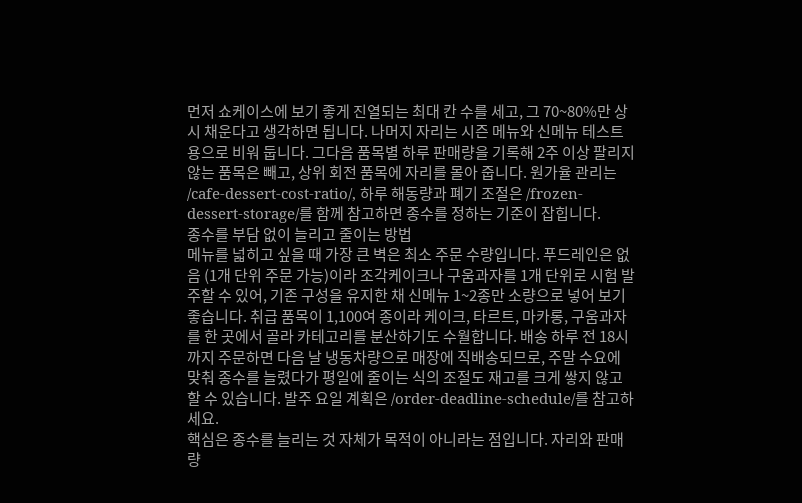먼저 쇼케이스에 보기 좋게 진열되는 최대 칸 수를 세고, 그 70~80%만 상시 채운다고 생각하면 됩니다. 나머지 자리는 시즌 메뉴와 신메뉴 테스트용으로 비워 둡니다. 그다음 품목별 하루 판매량을 기록해 2주 이상 팔리지 않는 품목은 빼고, 상위 회전 품목에 자리를 몰아 줍니다. 원가율 관리는 /cafe-dessert-cost-ratio/, 하루 해동량과 폐기 조절은 /frozen-dessert-storage/를 함께 참고하면 종수를 정하는 기준이 잡힙니다.
종수를 부담 없이 늘리고 줄이는 방법
메뉴를 넓히고 싶을 때 가장 큰 벽은 최소 주문 수량입니다. 푸드레인은 없음 (1개 단위 주문 가능)이라 조각케이크나 구움과자를 1개 단위로 시험 발주할 수 있어, 기존 구성을 유지한 채 신메뉴 1~2종만 소량으로 넣어 보기 좋습니다. 취급 품목이 1,100여 종이라 케이크, 타르트, 마카롱, 구움과자를 한 곳에서 골라 카테고리를 분산하기도 수월합니다. 배송 하루 전 18시까지 주문하면 다음 날 냉동차량으로 매장에 직배송되므로, 주말 수요에 맞춰 종수를 늘렸다가 평일에 줄이는 식의 조절도 재고를 크게 쌓지 않고 할 수 있습니다. 발주 요일 계획은 /order-deadline-schedule/를 참고하세요.
핵심은 종수를 늘리는 것 자체가 목적이 아니라는 점입니다. 자리와 판매량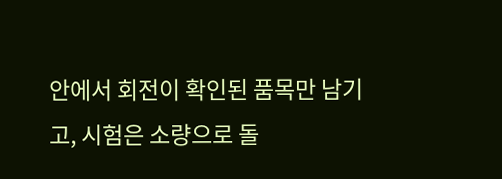안에서 회전이 확인된 품목만 남기고, 시험은 소량으로 돌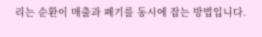리는 순환이 매출과 폐기를 동시에 잡는 방법입니다.